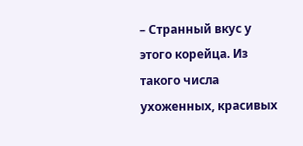– Странный вкус у этого корейца. Из такого числа ухоженных, красивых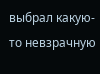выбрал какую-то невзрачную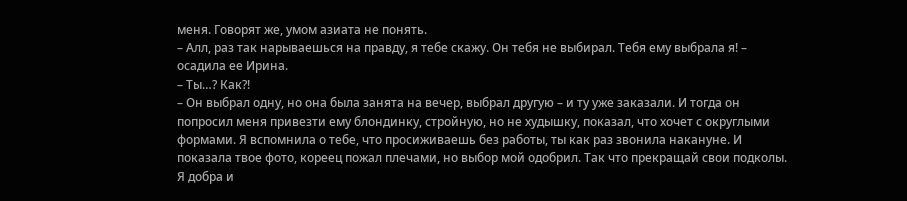меня. Говорят же, умом азиата не понять.
– Алл, раз так нарываешься на правду, я тебе скажу. Он тебя не выбирал. Тебя ему выбрала я! – осадила ее Ирина.
– Ты…? Как?!
– Он выбрал одну, но она была занята на вечер, выбрал другую – и ту уже заказали. И тогда он попросил меня привезти ему блондинку, стройную, но не худышку, показал, что хочет с округлыми формами. Я вспомнила о тебе, что просиживаешь без работы, ты как раз звонила накануне. И показала твое фото, кореец пожал плечами, но выбор мой одобрил. Так что прекращай свои подколы. Я добра и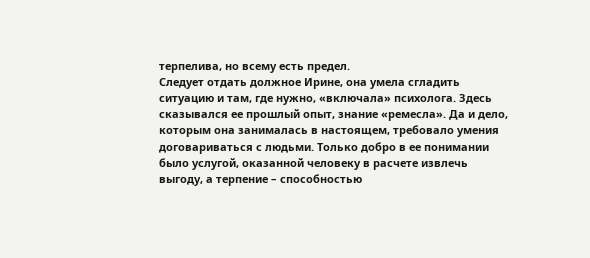терпелива, но всему есть предел.
Следует отдать должное Ирине, она умела сгладить ситуацию и там, где нужно, «включала» психолога. Здесь сказывался ее прошлый опыт, знание «ремесла». Да и дело, которым она занималась в настоящем, требовало умения договариваться с людьми. Только добро в ее понимании было услугой, оказанной человеку в расчете извлечь выгоду, а терпение – способностью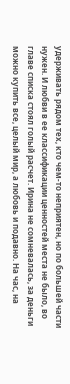удерживать рядом тех, кто чем-то неприятен, но по большей части нужен. И любви в ее классификации ценностей места не было, во главе списка стоял голый расчет. Ирина не сомневалась, за деньги можно купить все, целый мир, а любовь и подавно. На час, на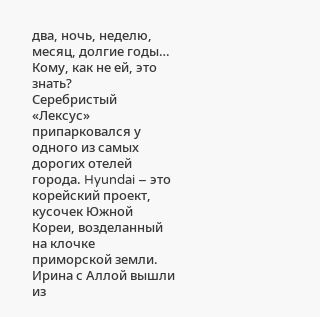два, ночь, неделю, месяц, долгие годы…
Кому, как не ей, это знать?
Серебристый «Лексус» припарковался у одного из самых дорогих отелей города. Hyundai – это корейский проект, кусочек Южной Кореи, возделанный на клочке приморской земли. Ирина с Аллой вышли из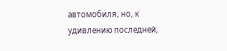автомобиля, но, к удивлению последней,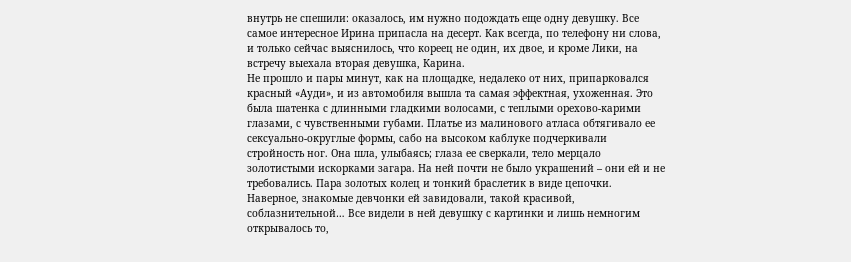внутрь не спешили: оказалось, им нужно подождать еще одну девушку. Все самое интересное Ирина припасла на десерт. Как всегда, по телефону ни слова, и только сейчас выяснилось, что кореец не один, их двое, и кроме Лики, на встречу выехала вторая девушка, Карина.
Не прошло и пары минут, как на площадке, недалеко от них, припарковался красный «Ауди», и из автомобиля вышла та самая эффектная, ухоженная. Это была шатенка с длинными гладкими волосами, с теплыми орехово-карими глазами, с чувственными губами. Платье из малинового атласа обтягивало ее сексуально-округлые формы, сабо на высоком каблуке подчеркивали стройность ног. Она шла, улыбаясь; глаза ее сверкали, тело мерцало золотистыми искорками загара. На ней почти не было украшений – они ей и не требовались. Пара золотых колец и тонкий браслетик в виде цепочки. Наверное, знакомые девчонки ей завидовали, такой красивой, соблазнительной… Все видели в ней девушку с картинки и лишь немногим открывалось то,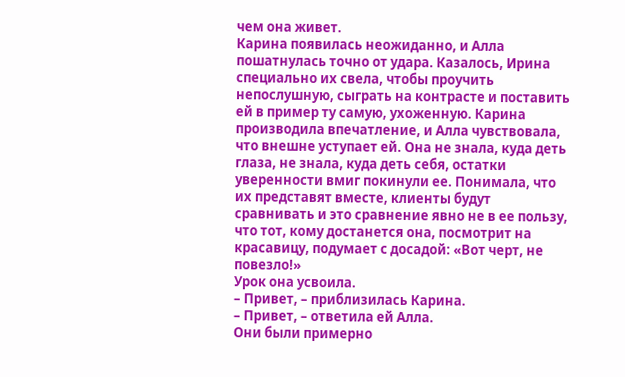чем она живет.
Карина появилась неожиданно, и Алла пошатнулась точно от удара. Казалось, Ирина специально их свела, чтобы проучить непослушную, сыграть на контрасте и поставить ей в пример ту самую, ухоженную. Карина производила впечатление, и Алла чувствовала, что внешне уступает ей. Она не знала, куда деть глаза, не знала, куда деть себя, остатки уверенности вмиг покинули ее. Понимала, что их представят вместе, клиенты будут сравнивать и это сравнение явно не в ее пользу, что тот, кому достанется она, посмотрит на красавицу, подумает с досадой: «Вот черт, не повезло!»
Урок она усвоила.
– Привет, – приблизилась Карина.
– Привет, – ответила ей Алла.
Они были примерно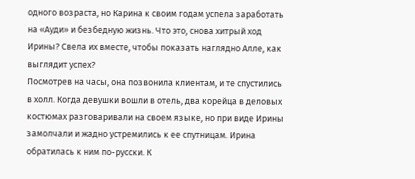одного возраста, но Карина к своим годам успела заработать на «Ауди» и безбедную жизнь. Что это, снова хитрый ход Ирины? Свела их вместе, чтобы показать наглядно Алле, как выглядит успех?
Посмотрев на часы, она позвонила клиентам, и те спустились в холл. Когда девушки вошли в отель, два корейца в деловых костюмах разговаривали на своем языке, но при виде Ирины замолчали и жадно устремились к ее спутницам. Ирина обратилась к ним по-русски. К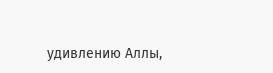удивлению Аллы,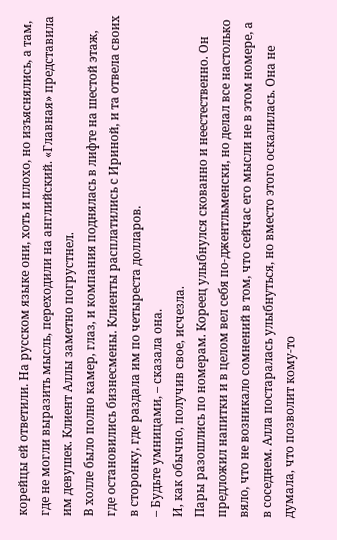корейцы ей ответили. На русском языке они, хоть и плохо, но изъяснялись, а там, где не могли выразить мысль, переходили на английский. «Главная» представила им девушек. Клиент Аллы заметно погрустнел.
В холле было полно камер, глаз, и компания поднялась в лифте на шестой этаж, где остановились бизнесмены. Клиенты расплатились с Ириной, и та отвела своих в сторонку, где раздала им по четыреста долларов.
– Будьте умницами, – сказала она.
И, как обычно, получив свое, исчезла.
Пары разошлись по номерам. Кореец улыбнулся скованно и неестественно. Он предложил напитки и в целом вел себя по-джентльменски, но делал все настолько вяло, что не возникало сомнений в том, что сейчас его мысли не в этом номере, а в соседнем. Алла постаралась улыбнуться, но вместо этого оскалилась. Она не думала, что позволит кому-то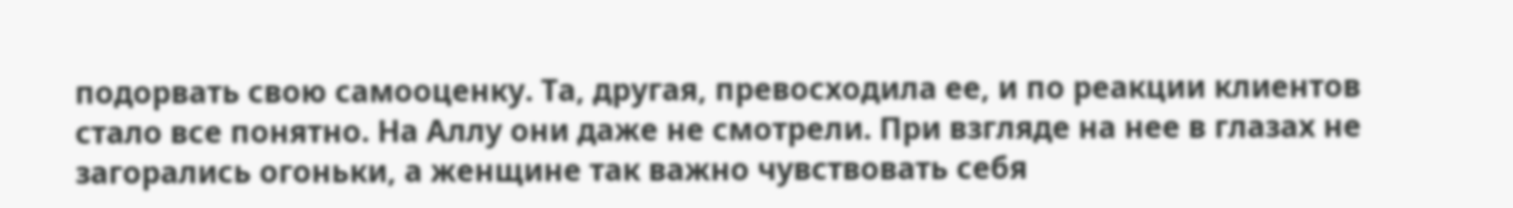подорвать свою самооценку. Та, другая, превосходила ее, и по реакции клиентов стало все понятно. На Аллу они даже не смотрели. При взгляде на нее в глазах не загорались огоньки, а женщине так важно чувствовать себя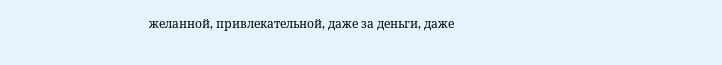желанной, привлекательной, даже за деньги, даже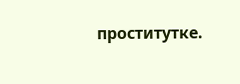проститутке.